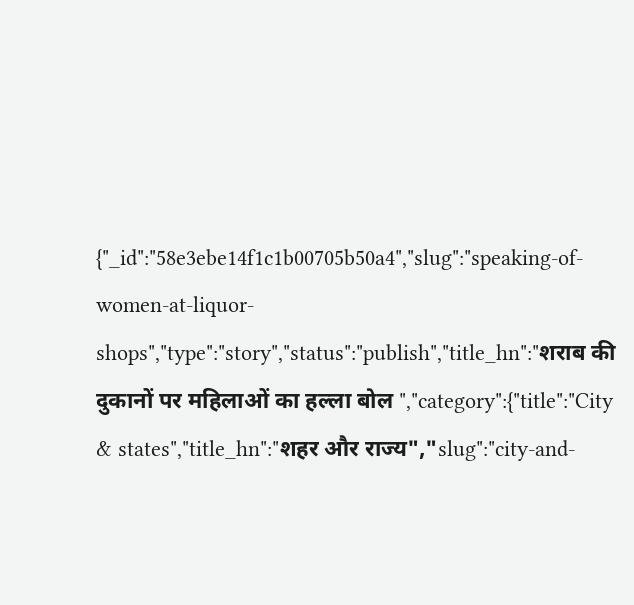{"_id":"58e3ebe14f1c1b00705b50a4","slug":"speaking-of-women-at-liquor-shops","type":"story","status":"publish","title_hn":"शराब की दुकानों पर महिलाओं का हल्ला बोल ","category":{"title":"City & states","title_hn":"शहर और राज्य","slug":"city-and-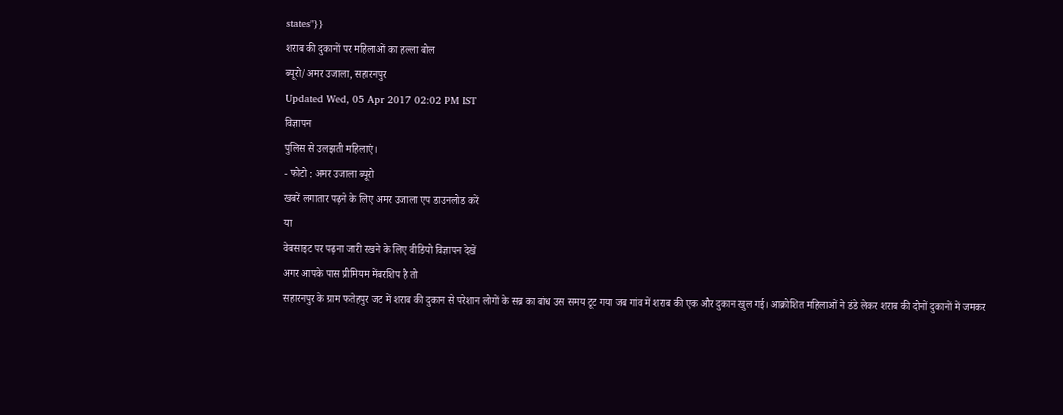states"}}
शराब की दुकानों पर महिलाओं का हल्ला बोल
ब्यूरो/अमर उजाला, सहारनपुर
Updated Wed, 05 Apr 2017 02:02 PM IST
विज्ञापन
पुलिस से उलझती महिलाएं।
- फोटो : अमर उजाला ब्यूरो
खबरें लगातार पढ़ने के लिए अमर उजाला एप डाउनलोड करें
या
वेबसाइट पर पढ़ना जारी रखने के लिए वीडियो विज्ञापन देखें
अगर आपके पास प्रीमियम मेंबरशिप है तो
सहारनपुर के ग्राम फतेहपुर जट में शराब की दुकान से परेशान लोगों के सब्र का बांध उस समय टूट गया जब गांव में शराब की एक और दुकान खुल गई। आक्रोशित महिलाओं ने डंडे लेकर शराब की दोनों दुकानों में जमकर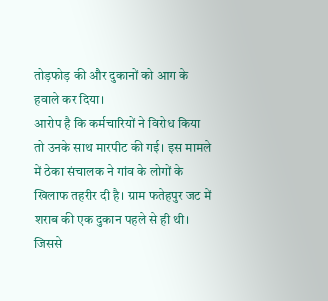तोड़फोड़ की और दुकानों को आग के हवाले कर दिया।
आरोप है कि कर्मचारियों ने विरोध किया तो उनके साथ मारपीट की गई। इस मामले में ठेका संचालक ने गांव के लोगों के खिलाफ तहरीर दी है। ग्राम फतेहपुर जट में शराब की एक दुकान पहले से ही थी।
जिससे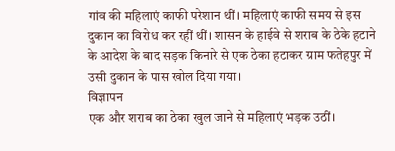गांव की महिलाएं काफी परेशान थीं। महिलाएं काफी समय से इस दुकान का विरोध कर रहीं थीं। शासन के हाईवे से शराब के ठेके हटाने के आदेश के बाद सड़क किनारे से एक ठेका हटाकर ग्राम फतेहपुर में उसी दुकान के पास खोल दिया गया।
विज्ञापन
एक और शराब का ठेका खुल जाने से महिलाएं भड़क उठीं।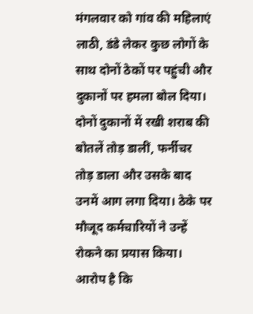मंगलवार को गांव की महिलाएं लाठी, डंडे लेकर कुछ लोगों के साथ दोनों ठेकों पर पहुंची और दुकानों पर हमला बोल दिया।
दोनों दुकानों में रखी शराब की बोतलें तोड़ डालीं, फर्नीचर तोड़ डाला और उसके बाद उनमें आग लगा दिया। ठेके पर मौजूद कर्मचारियों ने उन्हें रोकने का प्रयास किया। आरोप है कि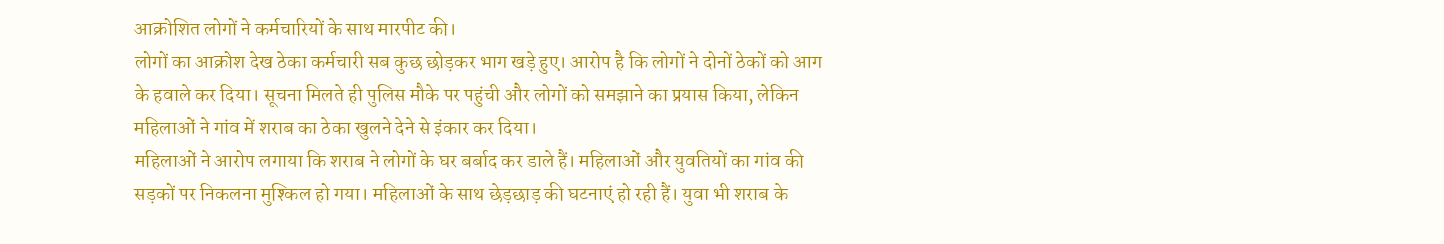आक्रोशित लोगों ने कर्मचारियों के साथ मारपीट की।
लोगों का आक्रोश देख ठेका कर्मचारी सब कुछ छोड़कर भाग खड़े हुए। आरोप है कि लोगों ने दोनों ठेकों को आग के हवाले कर दिया। सूचना मिलते ही पुलिस मौके पर पहुंची और लोगों को समझाने का प्रयास किया, लेकिन महिलाओं ने गांव में शराब का ठेका खुलने देने से इंकार कर दिया।
महिलाओं ने आरोप लगाया कि शराब ने लोगों के घर बर्बाद कर डाले हैं। महिलाओं और युवतियों का गांव की सड़कों पर निकलना मुश्किल हो गया। महिलाओं के साथ छेड़छाड़ की घटनाएं हो रही हैं। युवा भी शराब के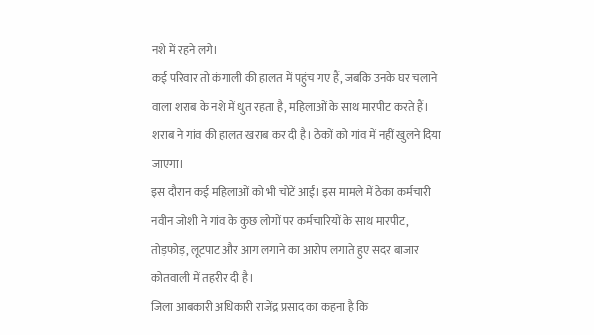नशे में रहने लगे।
कई परिवार तो कंगाली की हालत में पहुंच गए हैं, जबकि उनके घर चलाने वाला शराब के नशे में धुत रहता है, महिलाओं के साथ मारपीट करते हैं। शराब ने गांव की हालत खराब कर दी है। ठेकों को गांव में नहीं खुलने दिया जाएगा।
इस दौरान कई महिलाओं को भी चोटें आईं। इस मामले में ठेका कर्मचारी नवीन जोशी ने गांव के कुछ लोगों पर कर्मचारियों के साथ मारपीट, तोड़फोड़, लूटपाट और आग लगाने का आरोप लगाते हुए सदर बाजार कोतवाली में तहरीर दी है।
जिला आबकारी अधिकारी राजेंद्र प्रसाद का कहना है कि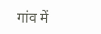गांव में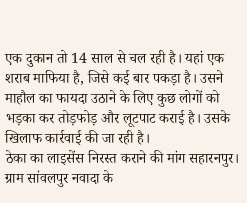एक दुकान तो 14 साल से चल रही है। यहां एक शराब माफिया है, जिसे कई बार पकड़ा है। उसने माहौल का फायदा उठाने के लिए कुछ लोगों को भड़का कर तोड़फोड़ और लूटपाट कराई है। उसके खिलाफ कार्रवाई की जा रही है।
ठेका का लाइसेंस निरस्त कराने की मांग सहारनपुर। ग्राम सांवलपुर नवादा के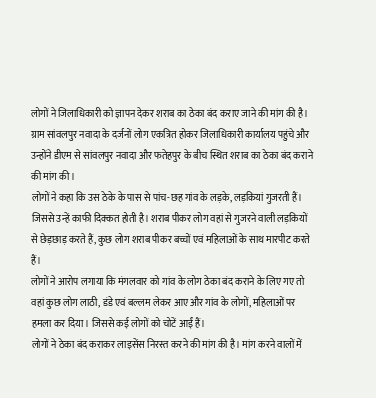लोगों ने जिलाधिकारी को ज्ञापन देकर शराब का ठेका बंद कराए जाने की मांग की है।
ग्राम सांवलपुर नवादा के दर्जनों लोग एकत्रित होकर जिलाधिकारी कार्यालय पहुंचे और उन्होंने डीएम से सांवलपुर नवादा और फतेहपुर के बीच स्थित शराब का ठेका बंद कराने की मांग की।
लोगों ने कहा कि उस ठेके के पास से पांच-छह गांव के लड़के, लड़कियां गुजरती हैं। जिससे उन्हें काफी दिक्कत होती है। शराब पीकर लोग वहां से गुजरने वाली लड़कियों से छेड़छाड़ करते हैं, कुछ लोग शराब पीकर बच्चों एवं महिलाओं के साथ मारपीट करते हैं।
लोगों ने आरोप लगाया कि मंगलवार को गांव के लोग ठेका बंद कराने के लिए गए तो वहां कुछ लोग लाठी, डंडे एवं बल्लम लेकर आए और गांव के लोगों, महिलाओं पर हमला कर दिया। जिससे कई लोगों को चोटें आईं हैं।
लोगों ने ठेका बंद कराकर लाइसेंस निरस्त करने की मांग की है। मांग करने वालों में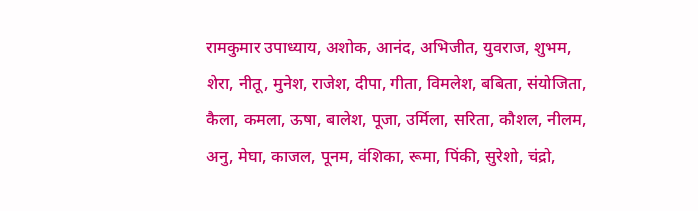रामकुमार उपाध्याय, अशोक, आनंद, अभिजीत, युवराज, शुभम, शेरा, नीतू, मुनेश, राजेश, दीपा, गीता, विमलेश, बबिता, संयोजिता, कैला, कमला, ऊषा, बालेश, पूजा, उर्मिला, सरिता, कौशल, नीलम, अनु, मेघा, काजल, पूनम, वंशिका, रूमा, पिंकी, सुरेशो, चंद्रो,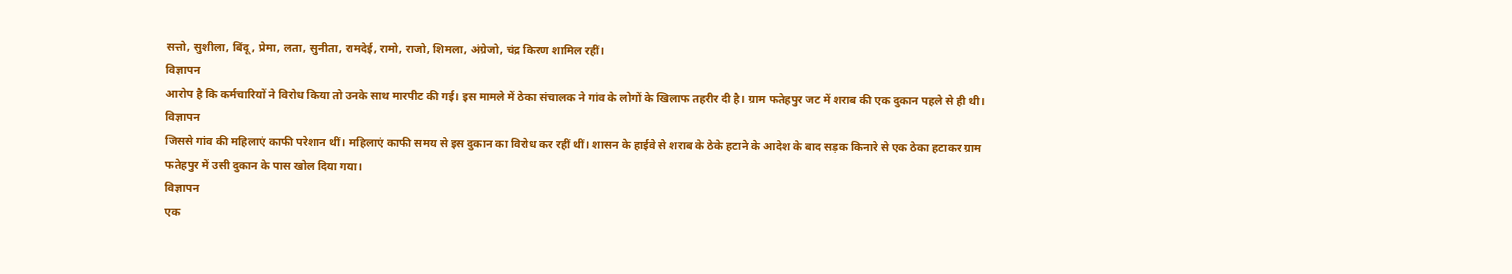सत्तो, सुशीला, बिंदू, प्रेमा, लता, सुनीता, रामदेई, रामो, राजो, शिमला, अंग्रेजो, चंद्र किरण शामिल रहीं।
विज्ञापन
आरोप है कि कर्मचारियों ने विरोध किया तो उनके साथ मारपीट की गई। इस मामले में ठेका संचालक ने गांव के लोगों के खिलाफ तहरीर दी है। ग्राम फतेहपुर जट में शराब की एक दुकान पहले से ही थी।
विज्ञापन
जिससे गांव की महिलाएं काफी परेशान थीं। महिलाएं काफी समय से इस दुकान का विरोध कर रहीं थीं। शासन के हाईवे से शराब के ठेके हटाने के आदेश के बाद सड़क किनारे से एक ठेका हटाकर ग्राम फतेहपुर में उसी दुकान के पास खोल दिया गया।
विज्ञापन
एक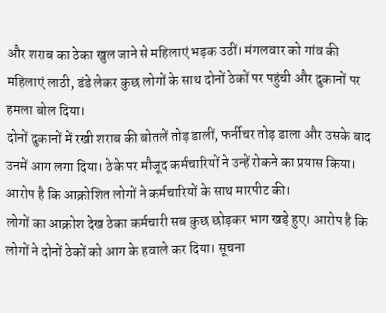और शराब का ठेका खुल जाने से महिलाएं भड़क उठीं। मंगलवार को गांव की महिलाएं लाठी, डंडे लेकर कुछ लोगों के साथ दोनों ठेकों पर पहुंची और दुकानों पर हमला बोल दिया।
दोनों दुकानों में रखी शराब की बोतलें तोड़ डालीं, फर्नीचर तोड़ डाला और उसके बाद उनमें आग लगा दिया। ठेके पर मौजूद कर्मचारियों ने उन्हें रोकने का प्रयास किया। आरोप है कि आक्रोशित लोगों ने कर्मचारियों के साथ मारपीट की।
लोगों का आक्रोश देख ठेका कर्मचारी सब कुछ छोड़कर भाग खड़े हुए। आरोप है कि लोगों ने दोनों ठेकों को आग के हवाले कर दिया। सूचना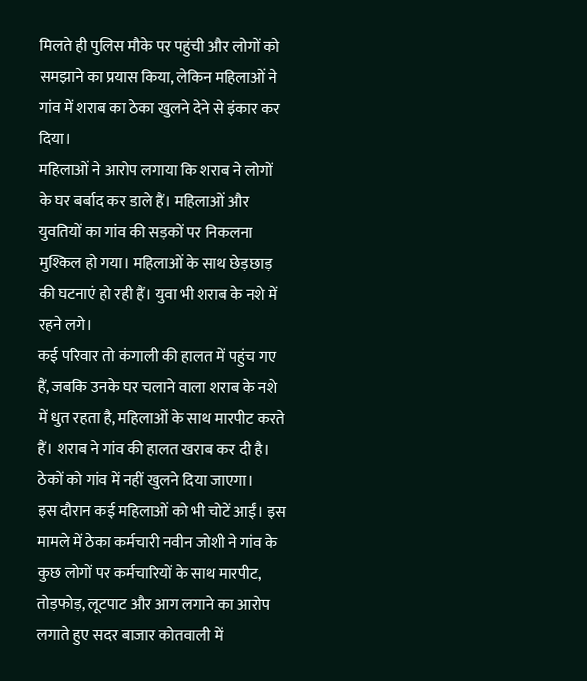मिलते ही पुलिस मौके पर पहुंची और लोगों को समझाने का प्रयास किया, लेकिन महिलाओं ने गांव में शराब का ठेका खुलने देने से इंकार कर दिया।
महिलाओं ने आरोप लगाया कि शराब ने लोगों के घर बर्बाद कर डाले हैं। महिलाओं और युवतियों का गांव की सड़कों पर निकलना मुश्किल हो गया। महिलाओं के साथ छेड़छाड़ की घटनाएं हो रही हैं। युवा भी शराब के नशे में रहने लगे।
कई परिवार तो कंगाली की हालत में पहुंच गए हैं, जबकि उनके घर चलाने वाला शराब के नशे में धुत रहता है, महिलाओं के साथ मारपीट करते हैं। शराब ने गांव की हालत खराब कर दी है। ठेकों को गांव में नहीं खुलने दिया जाएगा।
इस दौरान कई महिलाओं को भी चोटें आईं। इस मामले में ठेका कर्मचारी नवीन जोशी ने गांव के कुछ लोगों पर कर्मचारियों के साथ मारपीट, तोड़फोड़, लूटपाट और आग लगाने का आरोप लगाते हुए सदर बाजार कोतवाली में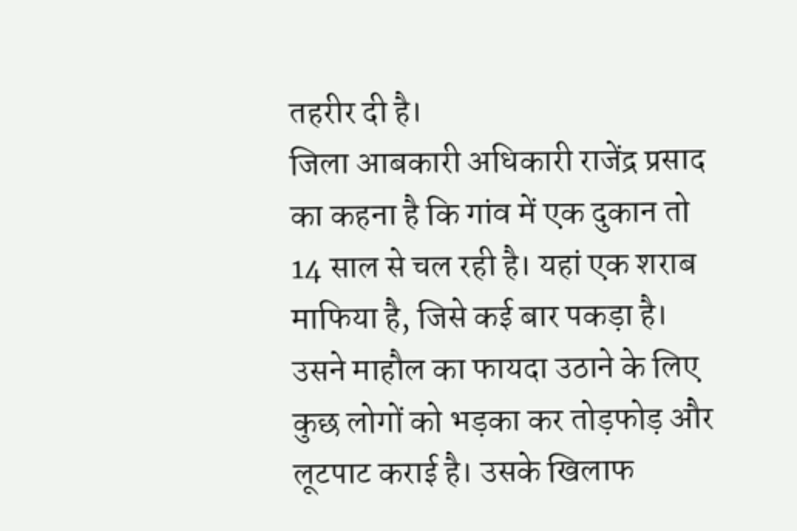तहरीर दी है।
जिला आबकारी अधिकारी राजेंद्र प्रसाद का कहना है कि गांव में एक दुकान तो 14 साल से चल रही है। यहां एक शराब माफिया है, जिसे कई बार पकड़ा है। उसने माहौल का फायदा उठाने के लिए कुछ लोगों को भड़का कर तोड़फोड़ और लूटपाट कराई है। उसके खिलाफ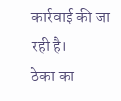कार्रवाई की जा रही है।
ठेका का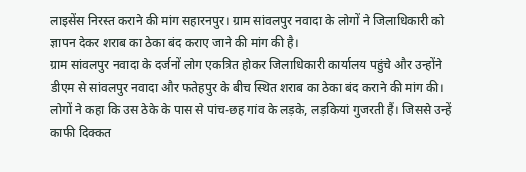लाइसेंस निरस्त कराने की मांग सहारनपुर। ग्राम सांवलपुर नवादा के लोगों ने जिलाधिकारी को ज्ञापन देकर शराब का ठेका बंद कराए जाने की मांग की है।
ग्राम सांवलपुर नवादा के दर्जनों लोग एकत्रित होकर जिलाधिकारी कार्यालय पहुंचे और उन्होंने डीएम से सांवलपुर नवादा और फतेहपुर के बीच स्थित शराब का ठेका बंद कराने की मांग की।
लोगों ने कहा कि उस ठेके के पास से पांच-छह गांव के लड़के, लड़कियां गुजरती हैं। जिससे उन्हें काफी दिक्कत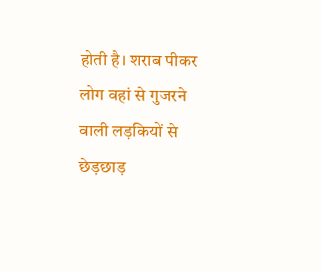होती है। शराब पीकर लोग वहां से गुजरने वाली लड़कियों से छेड़छाड़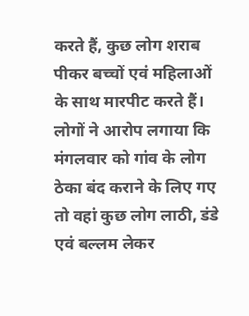करते हैं, कुछ लोग शराब पीकर बच्चों एवं महिलाओं के साथ मारपीट करते हैं।
लोगों ने आरोप लगाया कि मंगलवार को गांव के लोग ठेका बंद कराने के लिए गए तो वहां कुछ लोग लाठी, डंडे एवं बल्लम लेकर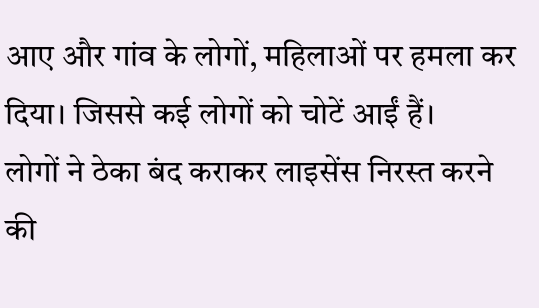आए और गांव के लोगों, महिलाओं पर हमला कर दिया। जिससे कई लोगों को चोटें आईं हैं।
लोगों ने ठेका बंद कराकर लाइसेंस निरस्त करने की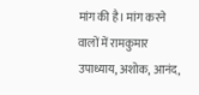मांग की है। मांग करने वालों में रामकुमार उपाध्याय, अशोक, आनंद,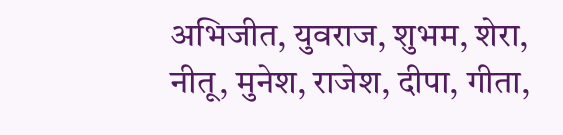अभिजीत, युवराज, शुभम, शेरा, नीतू, मुनेश, राजेश, दीपा, गीता,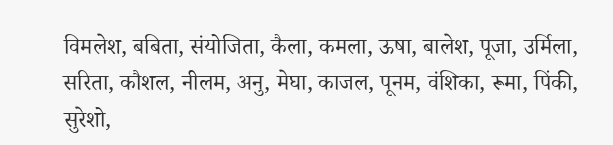विमलेश, बबिता, संयोजिता, कैला, कमला, ऊषा, बालेश, पूजा, उर्मिला, सरिता, कौशल, नीलम, अनु, मेघा, काजल, पूनम, वंशिका, रूमा, पिंकी, सुरेशो,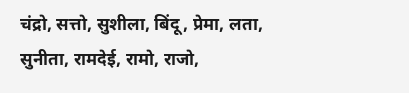चंद्रो, सत्तो, सुशीला, बिंदू, प्रेमा, लता, सुनीता, रामदेई, रामो, राजो,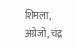शिमला, अंग्रेजो, चंद्र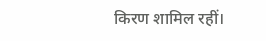किरण शामिल रहीं।